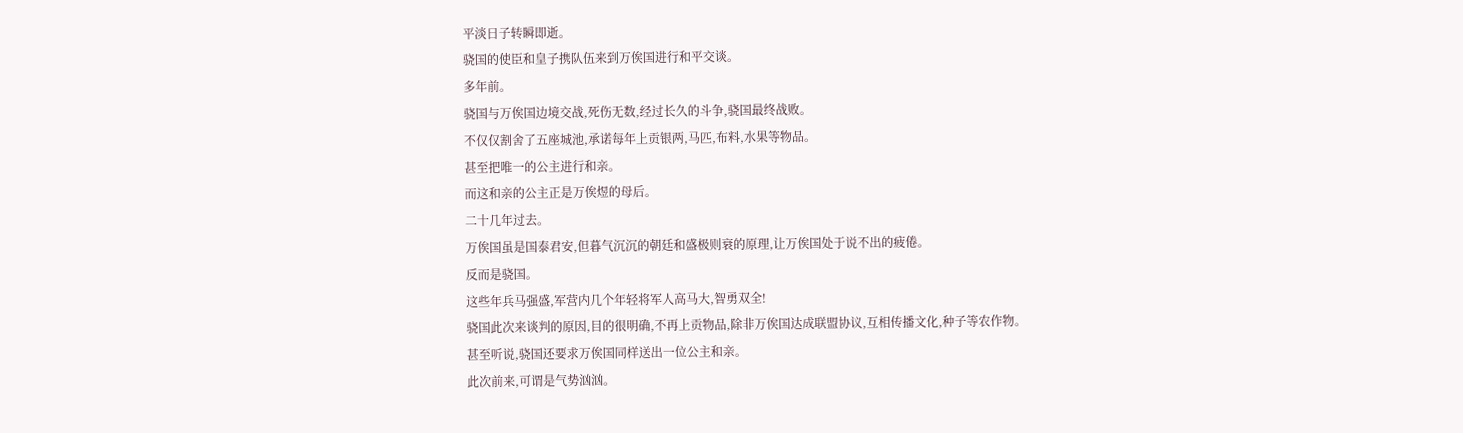平淡日子转瞬即逝。
骁国的使臣和皇子携队伍来到万俟国进行和平交谈。
多年前。
骁国与万俟国边境交战,死伤无数,经过长久的斗争,骁国最终战败。
不仅仅割舍了五座城池,承诺每年上贡银两,马匹,布料,水果等物品。
甚至把唯一的公主进行和亲。
而这和亲的公主正是万俟煜的母后。
二十几年过去。
万俟国虽是国泰君安,但暮气沉沉的朝廷和盛极则衰的原理,让万俟国处于说不出的疲倦。
反而是骁国。
这些年兵马强盛,军营内几个年轻将军人高马大,智勇双全!
骁国此次来谈判的原因,目的很明确,不再上贡物品,除非万俟国达成联盟协议,互相传播文化,种子等农作物。
甚至听说,骁国还要求万俟国同样送出一位公主和亲。
此次前来,可谓是气势汹汹。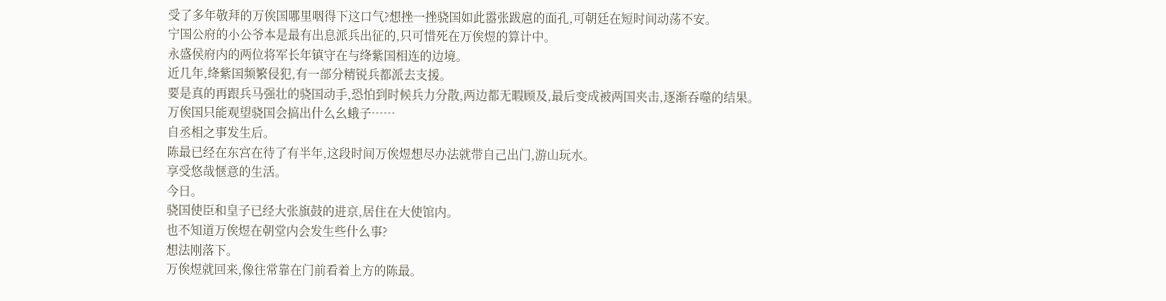受了多年敬拜的万俟国哪里咽得下这口气?想挫一挫骁国如此嚣张跋扈的面孔,可朝廷在短时间动荡不安。
宁国公府的小公爷本是最有出息派兵出征的,只可惜死在万俟煜的算计中。
永盛侯府内的两位将军长年镇守在与绛紫国相连的边境。
近几年,绛紫国频繁侵犯,有一部分精锐兵都派去支援。
要是真的再跟兵马强壮的骁国动手,恐怕到时候兵力分散,两边都无暇顾及,最后变成被两国夹击,逐渐吞噬的结果。
万俟国只能观望骁国会搞出什么幺蛾子……
自丞相之事发生后。
陈最已经在东宫在待了有半年,这段时间万俟煜想尽办法就带自己出门,游山玩水。
享受悠哉惬意的生活。
今日。
骁国使臣和皇子已经大张旗鼓的进京,居住在大使馆内。
也不知道万俟煜在朝堂内会发生些什么事?
想法刚落下。
万俟煜就回来,像往常靠在门前看着上方的陈最。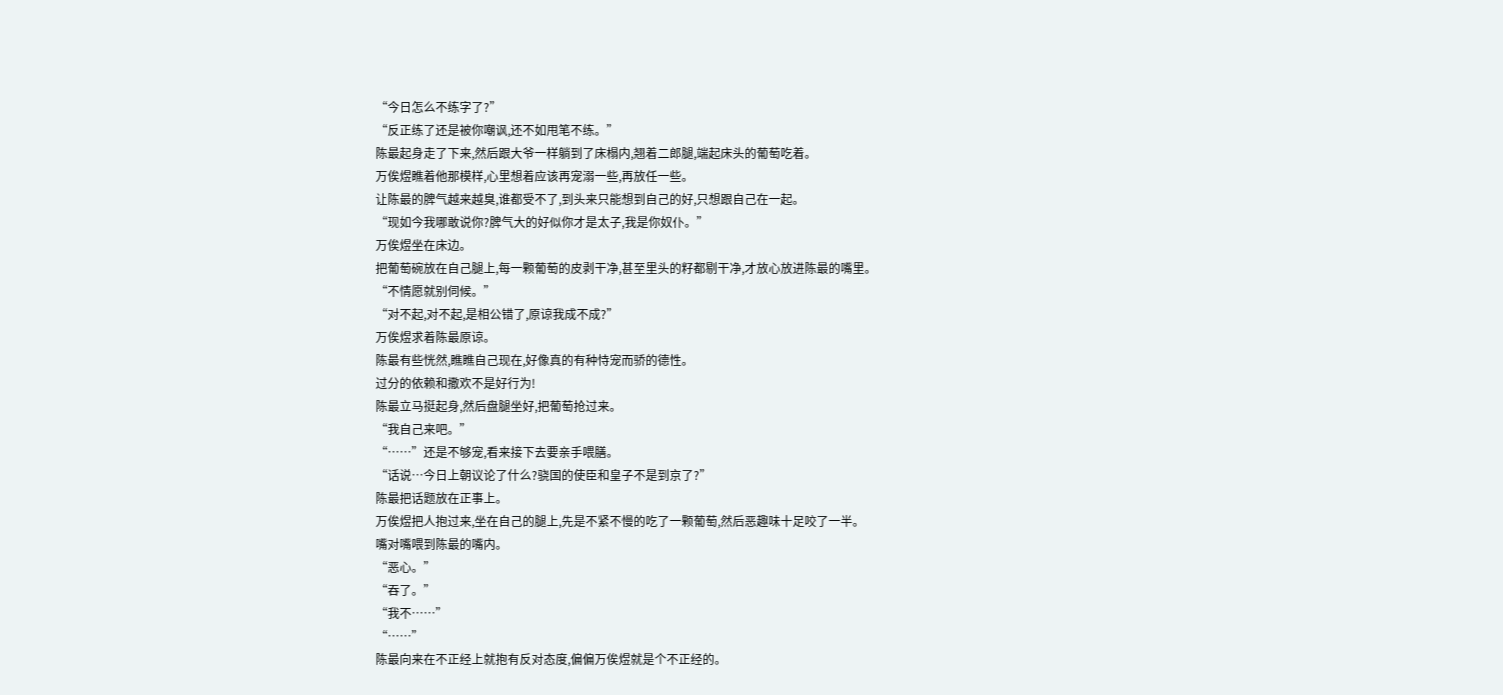“今日怎么不练字了?”
“反正练了还是被你嘲讽,还不如甩笔不练。”
陈最起身走了下来,然后跟大爷一样躺到了床榻内,翘着二郎腿,端起床头的葡萄吃着。
万俟煜瞧着他那模样,心里想着应该再宠溺一些,再放任一些。
让陈最的脾气越来越臭,谁都受不了,到头来只能想到自己的好,只想跟自己在一起。
“现如今我哪敢说你?脾气大的好似你才是太子,我是你奴仆。”
万俟煜坐在床边。
把葡萄碗放在自己腿上,每一颗葡萄的皮剥干净,甚至里头的籽都剔干净,才放心放进陈最的嘴里。
“不情愿就别伺候。”
“对不起,对不起,是相公错了,原谅我成不成?”
万俟煜求着陈最原谅。
陈最有些恍然,瞧瞧自己现在,好像真的有种恃宠而骄的德性。
过分的依赖和撒欢不是好行为!
陈最立马挺起身,然后盘腿坐好,把葡萄抢过来。
“我自己来吧。”
“……”还是不够宠,看来接下去要亲手喂膳。
“话说…今日上朝议论了什么?骁国的使臣和皇子不是到京了?”
陈最把话题放在正事上。
万俟煜把人抱过来,坐在自己的腿上,先是不紧不慢的吃了一颗葡萄,然后恶趣味十足咬了一半。
嘴对嘴喂到陈最的嘴内。
“恶心。”
“吞了。”
“我不……”
“……”
陈最向来在不正经上就抱有反对态度,偏偏万俟煜就是个不正经的。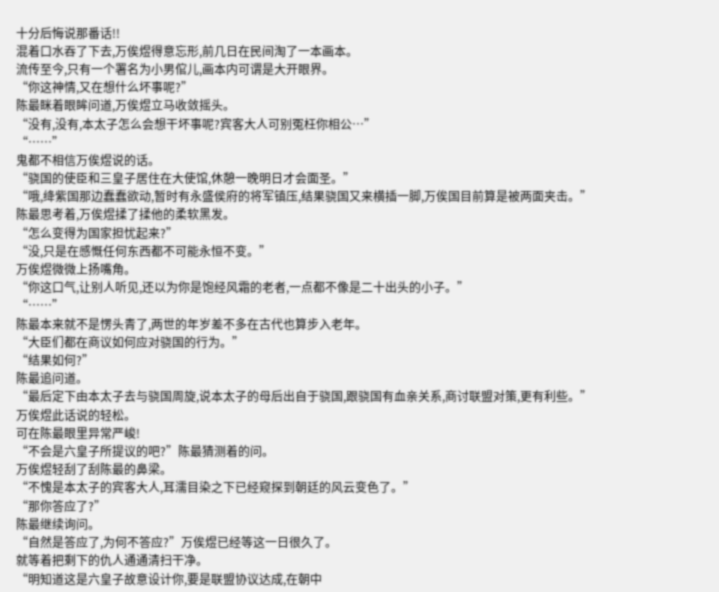十分后悔说那番话!!
混着口水吞了下去,万俟煜得意忘形,前几日在民间淘了一本画本。
流传至今,只有一个署名为小男倌儿,画本内可谓是大开眼界。
“你这神情,又在想什么坏事呢?”
陈最眯着眼眸问道,万俟煜立马收敛摇头。
“没有,没有,本太子怎么会想干坏事呢?宾客大人可别冤枉你相公…”
“……”
鬼都不相信万俟煜说的话。
“骁国的使臣和三皇子居住在大使馆,休憩一晚明日才会面圣。”
“哦,绛紫国那边蠢蠢欲动,暂时有永盛侯府的将军镇压,结果骁国又来横插一脚,万俟国目前算是被两面夹击。”
陈最思考着,万俟煜揉了揉他的柔软黑发。
“怎么变得为国家担忧起来?”
“没,只是在感慨任何东西都不可能永恒不变。”
万俟煜微微上扬嘴角。
“你这口气,让别人听见,还以为你是饱经风霜的老者,一点都不像是二十出头的小子。”
“……”
陈最本来就不是愣头青了,两世的年岁差不多在古代也算步入老年。
“大臣们都在商议如何应对骁国的行为。”
“结果如何?”
陈最追问道。
“最后定下由本太子去与骁国周旋,说本太子的母后出自于骁国,跟骁国有血亲关系,商讨联盟对策,更有利些。”
万俟煜此话说的轻松。
可在陈最眼里异常严峻!
“不会是六皇子所提议的吧?”陈最猜测着的问。
万俟煜轻刮了刮陈最的鼻梁。
“不愧是本太子的宾客大人,耳濡目染之下已经窥探到朝廷的风云变色了。”
“那你答应了?”
陈最继续询问。
“自然是答应了,为何不答应?”万俟煜已经等这一日很久了。
就等着把剩下的仇人通通清扫干净。
“明知道这是六皇子故意设计你,要是联盟协议达成,在朝中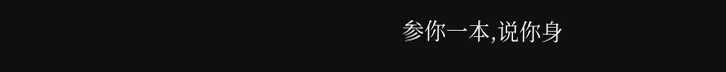参你一本,说你身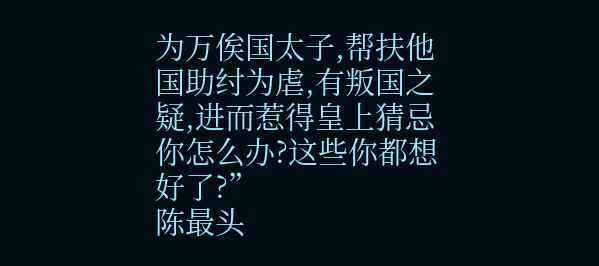为万俟国太子,帮扶他国助纣为虐,有叛国之疑,进而惹得皇上猜忌你怎么办?这些你都想好了?”
陈最头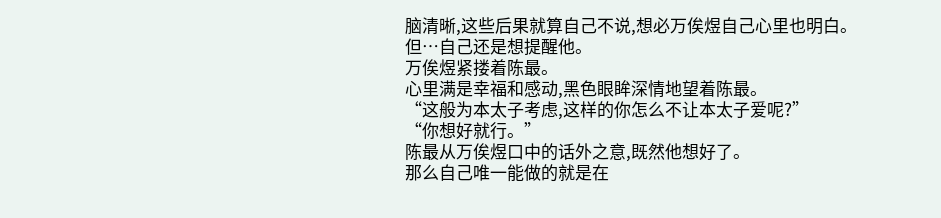脑清晰,这些后果就算自己不说,想必万俟煜自己心里也明白。
但…自己还是想提醒他。
万俟煜紧搂着陈最。
心里满是幸福和感动,黑色眼眸深情地望着陈最。
“这般为本太子考虑,这样的你怎么不让本太子爱呢?”
“你想好就行。”
陈最从万俟煜口中的话外之意,既然他想好了。
那么自己唯一能做的就是在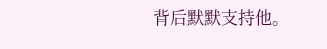背后默默支持他。